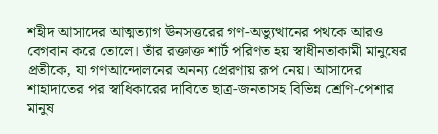শহীদ আসাদের আত্মত্যাগ ঊনসত্তরের গণ-অভ্যুত্থানের পথকে আরও বেগবান করে তোলে। তাঁর রক্তাক্ত শার্ট পরিণত হয় স্বাধীনতাকামী মানুষের প্রতীকে, যা গণআন্দোলনের অনন্য প্রেরণায় রূপ নেয়। আসাদের শাহাদাতের পর স্বাধিকারের দাবিতে ছাত্র-জনতাসহ বিভিন্ন শ্রেণি-পেশার মানুষ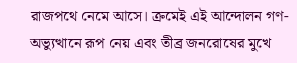রাজপথে নেমে আসে। ক্রমেই এই আন্দোলন গণ-অভ্যুত্থানে রূপ নেয় এবং তীব্র জনরোষের মুখে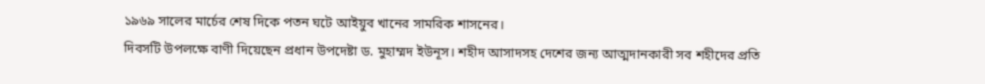১৯৬৯ সালের মার্চের শেষ দিকে পতন ঘটে আইয়ুব খানের সামরিক শাসনের।
দিবসটি উপলক্ষে বাণী দিয়েছেন প্রধান উপদেষ্টা ড. মুহাম্মদ ইউনূস। শহীদ আসাদসহ দেশের জন্য আত্মদানকারী সব শহীদের প্রতি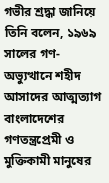গভীর শ্রদ্ধা জানিয়ে তিনি বলেন, ১৯৬৯ সালের গণ-অভ্যুত্থানে শহীদ আসাদের আত্মত্যাগ বাংলাদেশের গণতন্ত্রপ্রেমী ও মুক্তিকামী মানুষের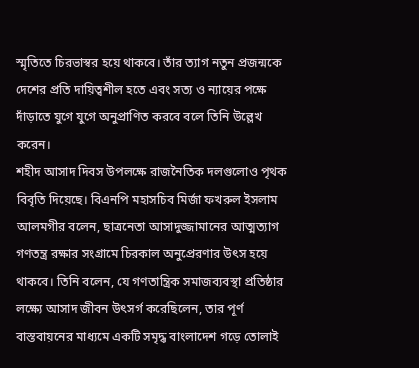স্মৃতিতে চিরভাস্বর হয়ে থাকবে। তাঁর ত্যাগ নতুন প্রজন্মকে দেশের প্রতি দায়িত্বশীল হতে এবং সত্য ও ন্যায়ের পক্ষে দাঁড়াতে যুগে যুগে অনুপ্রাণিত করবে বলে তিনি উল্লেখ করেন।
শহীদ আসাদ দিবস উপলক্ষে রাজনৈতিক দলগুলোও পৃথক বিবৃতি দিয়েছে। বিএনপি মহাসচিব মির্জা ফখরুল ইসলাম আলমগীর বলেন, ছাত্রনেতা আসাদুজ্জামানের আত্মত্যাগ গণতন্ত্র রক্ষার সংগ্রামে চিরকাল অনুপ্রেরণার উৎস হয়ে থাকবে। তিনি বলেন, যে গণতান্ত্রিক সমাজব্যবস্থা প্রতিষ্ঠার লক্ষ্যে আসাদ জীবন উৎসর্গ করেছিলেন, তার পূর্ণ বাস্তবায়নের মাধ্যমে একটি সমৃদ্ধ বাংলাদেশ গড়ে তোলাই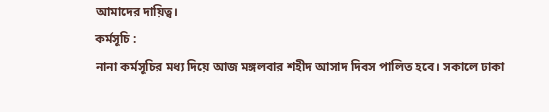আমাদের দায়িত্ব।
কর্মসূচি :
নানা কর্মসূচির মধ্য দিয়ে আজ মঙ্গলবার শহীদ আসাদ দিবস পালিত হবে। সকালে ঢাকা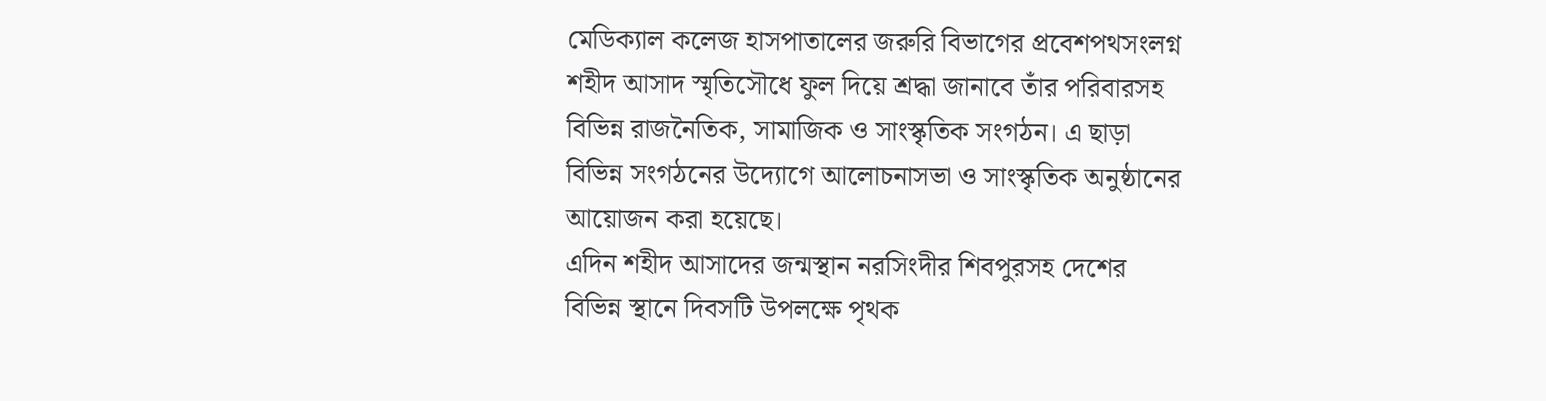মেডিক্যাল কলেজ হাসপাতালের জরুরি বিভাগের প্রবেশপথসংলগ্ন শহীদ আসাদ স্মৃতিসৌধে ফুল দিয়ে শ্রদ্ধা জানাবে তাঁর পরিবারসহ বিভিন্ন রাজনৈতিক, সামাজিক ও সাংস্কৃতিক সংগঠন। এ ছাড়া বিভিন্ন সংগঠনের উদ্যোগে আলোচনাসভা ও সাংস্কৃতিক অনুষ্ঠানের আয়োজন করা হয়েছে।
এদিন শহীদ আসাদের জন্মস্থান নরসিংদীর শিবপুরসহ দেশের বিভিন্ন স্থানে দিবসটি উপলক্ষে পৃথক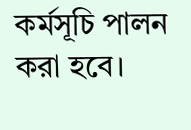কর্মসূচি পালন করা হবে।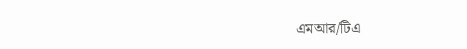এমআর/টিএ